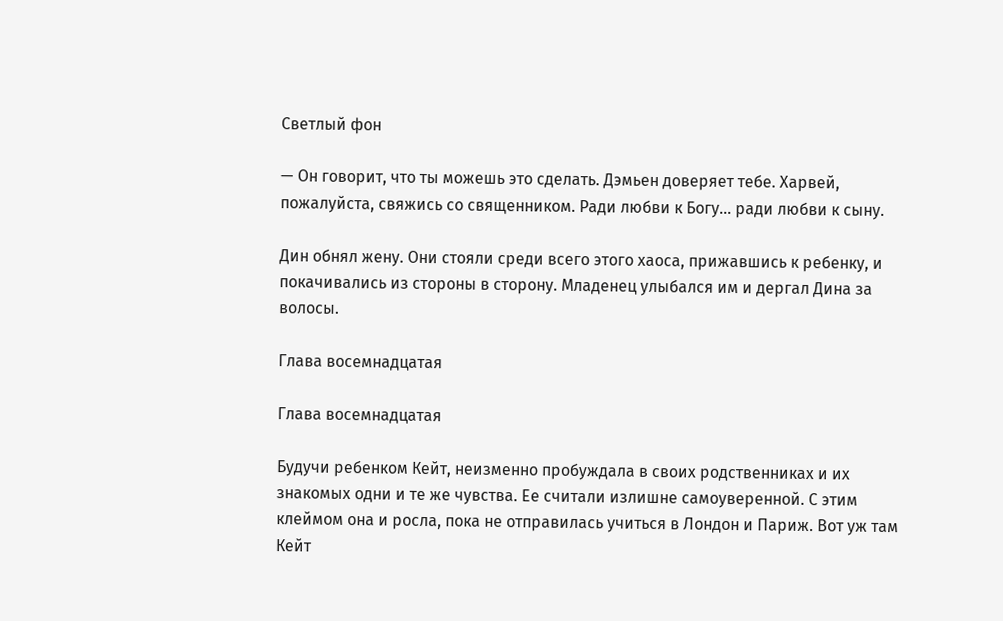Светлый фон

— Он говорит, что ты можешь это сделать. Дэмьен доверяет тебе. Харвей, пожалуйста, свяжись со священником. Ради любви к Богу… ради любви к сыну.

Дин обнял жену. Они стояли среди всего этого хаоса, прижавшись к ребенку, и покачивались из стороны в сторону. Младенец улыбался им и дергал Дина за волосы.

Глава восемнадцатая

Глава восемнадцатая

Будучи ребенком Кейт, неизменно пробуждала в своих родственниках и их знакомых одни и те же чувства. Ее считали излишне самоуверенной. С этим клеймом она и росла, пока не отправилась учиться в Лондон и Париж. Вот уж там Кейт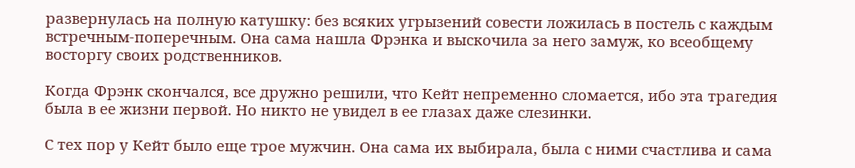развернулась на полную катушку: без всяких угрызений совести ложилась в постель с каждым встречным-поперечным. Она сама нашла Фрэнка и выскочила за него замуж, ко всеобщему восторгу своих родственников.

Когда Фрэнк скончался, все дружно решили, что Кейт непременно сломается, ибо эта трагедия была в ее жизни первой. Но никто не увидел в ее глазах даже слезинки.

С тех пор у Кейт было еще трое мужчин. Она сама их выбирала, была с ними счастлива и сама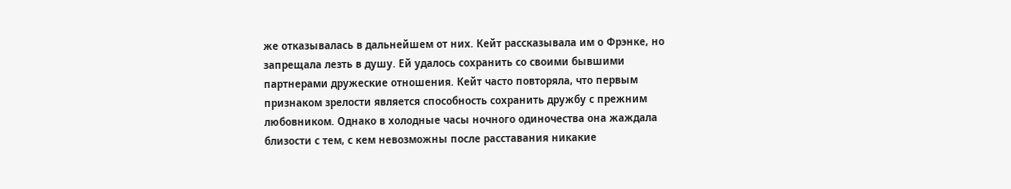же отказывалась в дальнейшем от них. Кейт рассказывала им о Фрэнке, но запрещала лезть в душу. Ей удалось сохранить со своими бывшими партнерами дружеские отношения. Кейт часто повторяла, что первым признаком зрелости является способность сохранить дружбу с прежним любовником. Однако в холодные часы ночного одиночества она жаждала близости с тем, с кем невозможны после расставания никакие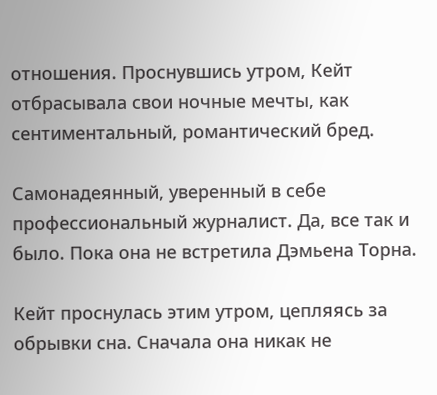отношения. Проснувшись утром, Кейт отбрасывала свои ночные мечты, как сентиментальный, романтический бред.

Самонадеянный, уверенный в себе профессиональный журналист. Да, все так и было. Пока она не встретила Дэмьена Торна.

Кейт проснулась этим утром, цепляясь за обрывки сна. Сначала она никак не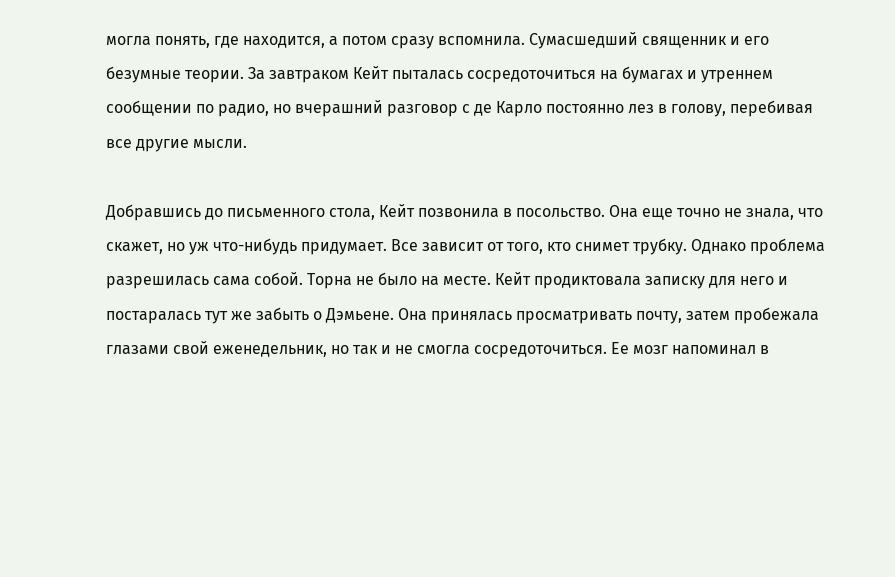могла понять, где находится, а потом сразу вспомнила. Сумасшедший священник и его безумные теории. За завтраком Кейт пыталась сосредоточиться на бумагах и утреннем сообщении по радио, но вчерашний разговор с де Карло постоянно лез в голову, перебивая все другие мысли.

Добравшись до письменного стола, Кейт позвонила в посольство. Она еще точно не знала, что скажет, но уж что-нибудь придумает. Все зависит от того, кто снимет трубку. Однако проблема разрешилась сама собой. Торна не было на месте. Кейт продиктовала записку для него и постаралась тут же забыть о Дэмьене. Она принялась просматривать почту, затем пробежала глазами свой еженедельник, но так и не смогла сосредоточиться. Ее мозг напоминал в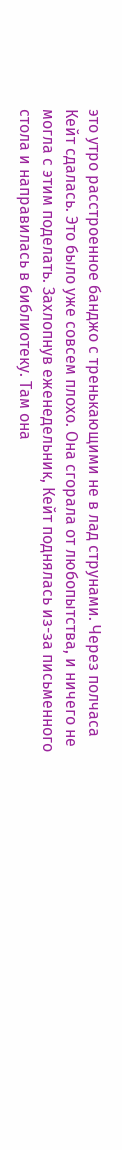это утро расстроенное банджо с тренькающими не в лад струнами. Через полчаса Кейт сдалась. Это было уже совсем плохо. Она сгорала от любопытства, и ничего не могла с этим поделать. Захлопнув еженедельник, Кейт поднялась из-за письменного стола и направилась в библиотеку. Там она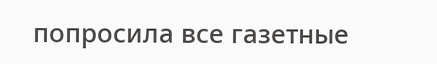попросила все газетные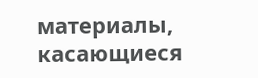материалы, касающиеся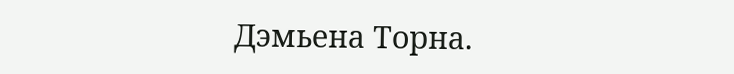Дэмьена Торна.